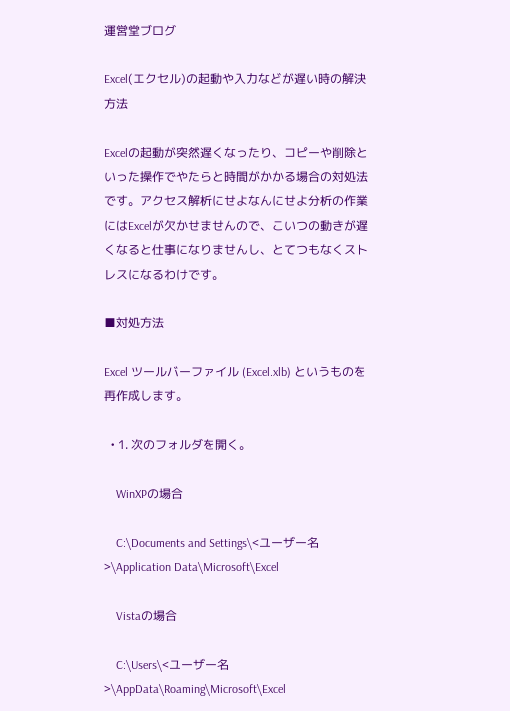運営堂ブログ

Excel(エクセル)の起動や入力などが遅い時の解決方法

Excelの起動が突然遅くなったり、コピーや削除といった操作でやたらと時間がかかる場合の対処法です。アクセス解析にせよなんにせよ分析の作業にはExcelが欠かせませんので、こいつの動きが遅くなると仕事になりませんし、とてつもなくストレスになるわけです。

■対処方法

Excel ツールバーファイル (Excel.xlb) というものを再作成します。

  • 1. 次のフォルダを開く。

    WinXPの場合

    C:\Documents and Settings\<ユーザー名>\Application Data\Microsoft\Excel

    Vistaの場合

    C:\Users\<ユーザー名>\AppData\Roaming\Microsoft\Excel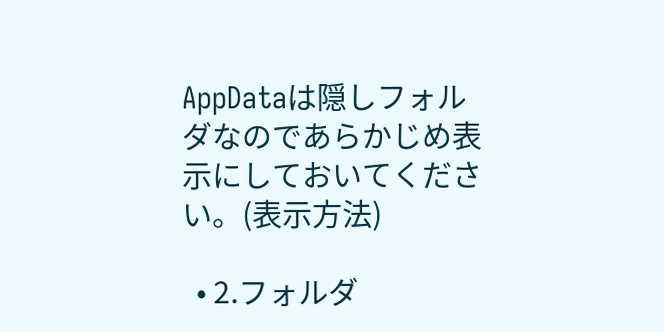AppDataは隠しフォルダなのであらかじめ表示にしておいてください。(表示方法)

  • 2.フォルダ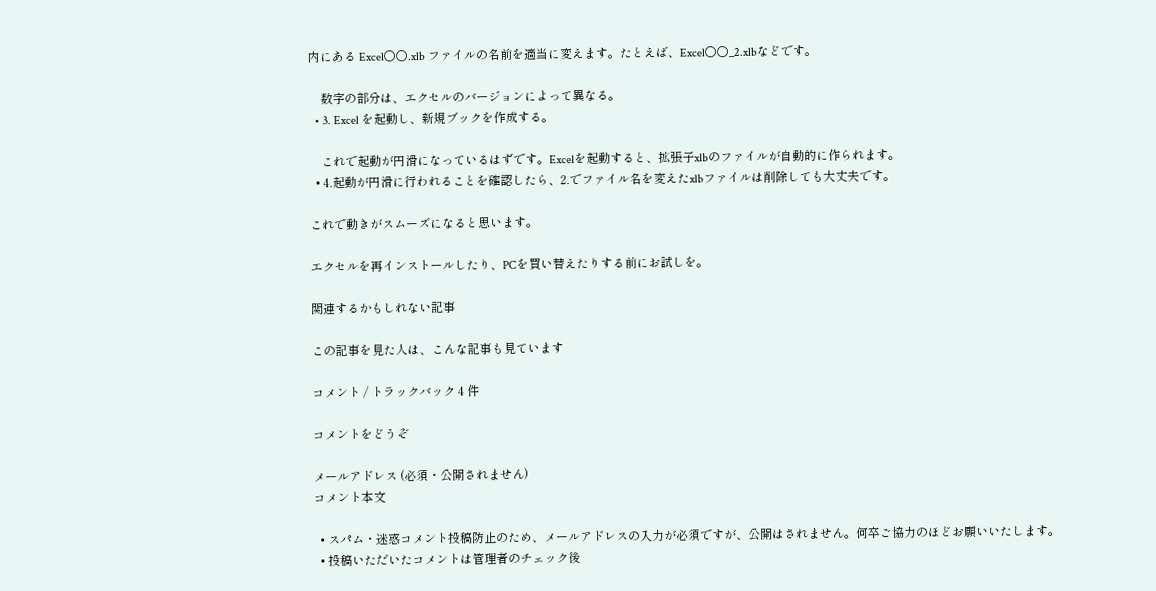内にある Excel○○.xlb ファイルの名前を適当に変えます。たとえば、Excel○○_2.xlbなどです。

    数字の部分は、エクセルのバージョンによって異なる。
  • 3. Excel を起動し、新規ブックを作成する。

    これで起動が円滑になっているはずです。Excelを起動すると、拡張子xlbのファイルが自動的に作られます。
  • 4.起動が円滑に行われることを確認したら、2.でファイル名を変えたxlbファイルは削除しても大丈夫です。

これで動きがスムーズになると思います。

エクセルを再インストールしたり、PCを買い替えたりする前にお試しを。

関連するかもしれない記事

この記事を見た人は、こんな記事も見ています

コメント / トラックバック 4 件

コメントをどうぞ

メールアドレス (必須・公開されません)
コメント本文

  • スパム・迷惑コメント投稿防止のため、メールアドレスの入力が必須ですが、公開はされません。何卒ご協力のほどお願いいたします。
  • 投稿いただいたコメントは管理者のチェック後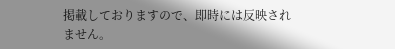掲載しておりますので、即時には反映されません。